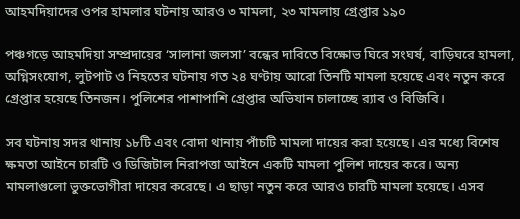আহমদিয়াদের ওপর হামলার ঘটনায় আরও ৩ মামলা, ২৩ মামলায় গ্রেপ্তার ১৯০

পঞ্চগড়ে আহমদিয়া সম্প্রদায়ের ‘সালানা জলসা’ বন্ধের দাবিতে বিক্ষোভ ঘিরে সংঘর্ষ, বাড়িঘরে হামলা, অগ্নিসংযোগ, লুটপাট ও নিহতের ঘটনায় গত ২৪ ঘণ্টায় আরো তিনটি মামলা হয়েছে এবং নতুন করে গ্রেপ্তার হয়েছে তিনজন। পুলিশের পাশাপাশি গ্রেপ্তার অভিযান চালাচ্ছে র‌্যাব ও বিজিবি।

সব ঘটনায় সদর থানায় ১৮টি এবং বোদা থানায় পাঁচটি মামলা দায়ের করা হয়েছে। এর মধ্যে বিশেষ ক্ষমতা আইনে চারটি ও ডিজিটাল নিরাপত্তা আইনে একটি মামলা পুলিশ দায়ের করে। অন্য মামলাগুলো ভুক্তভোগীরা দায়ের করেছে। এ ছাড়া নতুন করে আরও চারটি মামলা হয়েছে। এসব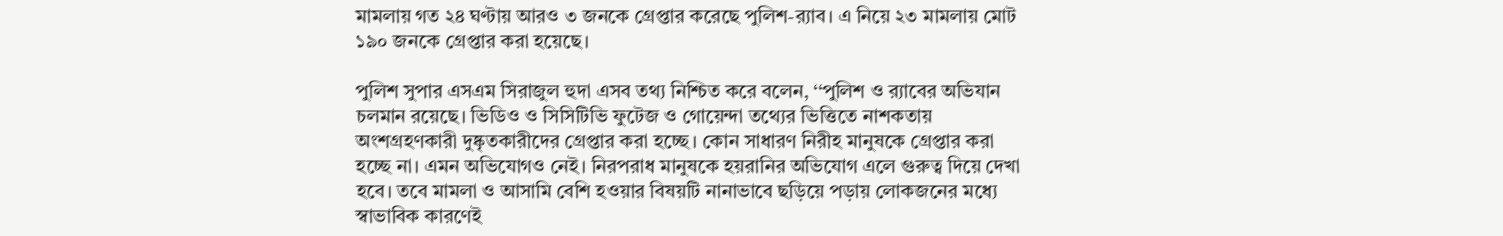মামলায় গত ২৪ ঘণ্টায় আরও ৩ জনকে গ্রেপ্তার করেছে পুলিশ-র‌্যাব। এ নিয়ে ২৩ মামলায় মোট ১৯০ জনকে গ্রেপ্তার করা হয়েছে।

পুলিশ সুপার এসএম সিরাজুল হুদা এসব তথ্য নিশ্চিত করে বলেন, ‘‘পুলিশ ও র‌্যাবের অভিযান চলমান রয়েছে। ভিডিও ও সিসিটিভি ফুটেজ ও গোয়েন্দা তথ্যের ভিত্তিতে নাশকতায় অংশগ্রহণকারী দুষ্কৃতকারীদের গ্রেপ্তার করা হচ্ছে। কোন সাধারণ নিরীহ মানুষকে গ্রেপ্তার করা হচ্ছে না। এমন অভিযোগও নেই। নিরপরাধ মানুষকে হয়রানির অভিযোগ এলে গুরুত্ব দিয়ে দেখা হবে। তবে মামলা ও আসামি বেশি হওয়ার বিষয়টি নানাভাবে ছড়িয়ে পড়ায় লোকজনের মধ্যে স্বাভাবিক কারণেই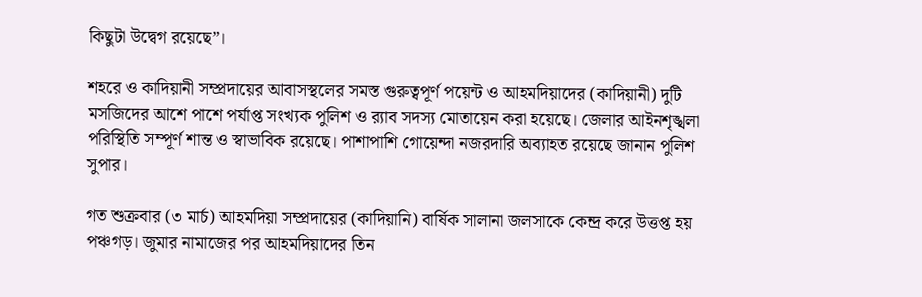কিছুটা উদ্বেগ রয়েছে”।

শহরে ও কাদিয়ানী সম্প্রদায়ের আবাসস্থলের সমস্ত গুরুত্বপূর্ণ পয়েন্ট ও আহমদিয়াদের (কাদিয়ানী) দুটি মসজিদের আশে পাশে পর্যাপ্ত সংখ্যক পুলিশ ও র‌্যাব সদস্য মোতায়েন করা হয়েছে। জেলার আইনশৃঙ্খলা পরিস্থিতি সম্পূর্ণ শান্ত ও স্বাভাবিক রয়েছে। পাশাপাশি গোয়েন্দা নজরদারি অব্যাহত রয়েছে জানান পুলিশ সুপার।

গত শুক্রবার (৩ মার্চ) আহমদিয়া সম্প্রদায়ের (কাদিয়ানি) বার্ষিক সালানা জলসাকে কেন্দ্র করে উত্তপ্ত হয় পঞ্চগড়। জুমার নামাজের পর আহমদিয়াদের তিন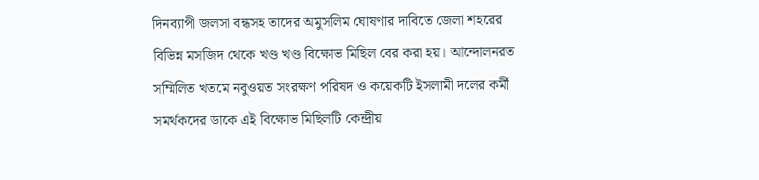দিনব্যাপী জলসা বন্ধসহ তাদের অমুসলিম ঘোষণার দাবিতে জেলা শহরের বিভিন্ন মসজিদ থেকে খণ্ড খণ্ড বিক্ষোভ মিছিল বের করা হয়। আন্দোলনরত সম্মিলিত খতমে নবুওয়ত সংরক্ষণ পরিষদ ও কয়েকটি ইসলামী দলের কর্মী সমর্থকদের ডাকে এই বিক্ষোভ মিছিলটি কেন্দ্রীয়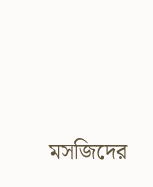মসজিদের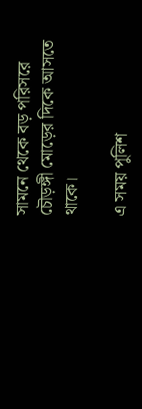সামনে থেকে বড় পরিসরে চৌড়ঙ্গী মোড়ের দিকে আসতে থাকে।

এ সময় পুলিশ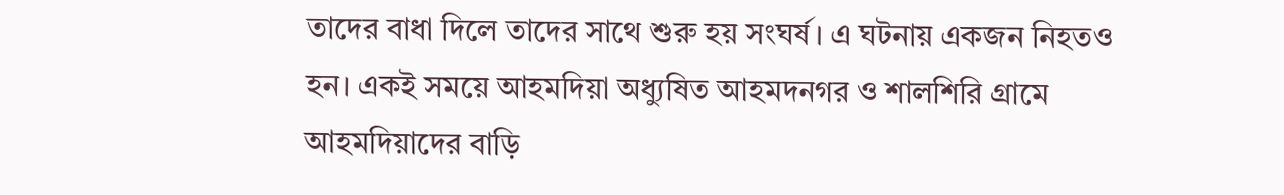তাদের বাধা দিলে তাদের সাথে শুরু হয় সংঘর্ষ। এ ঘটনায় একজন নিহতও হন। একই সময়ে আহমদিয়া অধ্যুষিত আহমদনগর ও শালশিরি গ্রামে আহমদিয়াদের বাড়ি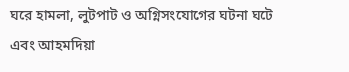ঘরে হামলা, লুটপাট ও অগ্নিসংযোগের ঘটনা ঘটে এবং আহমদিয়া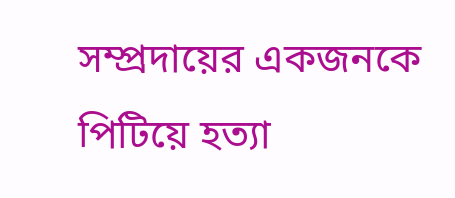সম্প্রদায়ের একজনকে পিটিয়ে হত্যা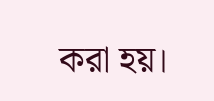করা হয়।